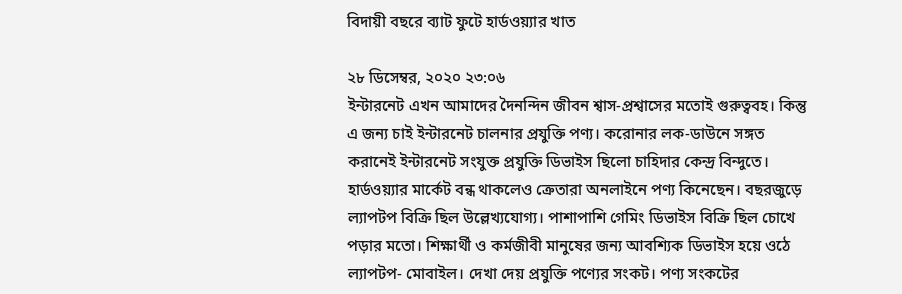বিদায়ী বছরে ব্যাট ফুটে হার্ডওয়্যার খাত

২৮ ডিসেম্বর, ২০২০ ২৩:০৬
ইন্টারনেট এখন আমাদের দৈনন্দিন জীবন শ্বাস-প্রশ্বাসের মতোই গুরুত্ববহ। কিন্তু এ জন্য চাই ইন্টারনেট চালনার প্রযুক্তি পণ্য। করোনার লক-ডাউনে সঙ্গত করানেই ইন্টারনেট সংযুক্ত প্রযুক্তি ডিভাইস ছিলো চাহিদার কেন্দ্র বিন্দুতে। হার্ডওয়্যার মার্কেট বন্ধ থাকলেও ক্রেতারা অনলাইনে পণ্য কিনেছেন। বছরজুড়ে ল্যাপটপ বিক্রি ছিল উল্লেখ্যযোগ্য। পাশাপাশি গেমিং ডিভাইস বিক্রি ছিল চোখে পড়ার মতো। শিক্ষার্থী ও কর্মজীবী মানুষের জন্য আবশ্যিক ডিভাইস হয়ে ওঠে ল্যাপটপ- মোবাইল। দেখা দেয় প্রযুক্তি পণ্যের সংকট। পণ্য সংকটের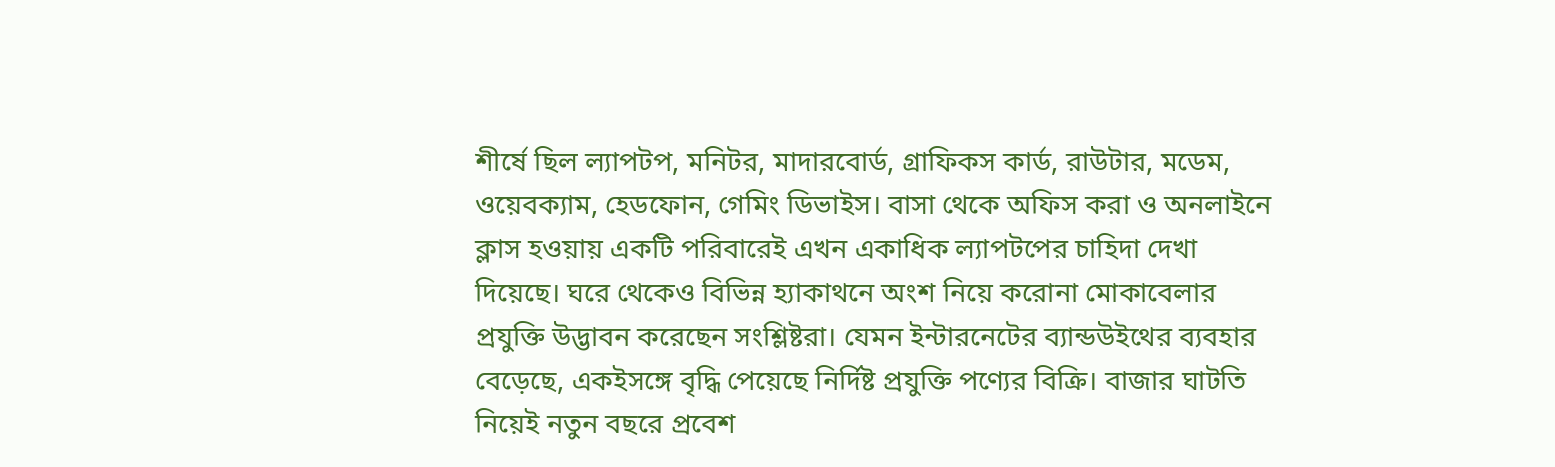শীর্ষে ছিল ল্যাপটপ, মনিটর, মাদারবোর্ড, গ্রাফিকস কার্ড, রাউটার, মডেম, ওয়েবক্যাম, হেডফোন, গেমিং ডিভাইস। বাসা থেকে অফিস করা ও অনলাইনে ক্লাস হওয়ায় একটি পরিবারেই এখন একাধিক ল্যাপটপের চাহিদা দেখা দিয়েছে। ঘরে থেকেও বিভিন্ন হ্যাকাথনে অংশ নিয়ে করোনা মোকাবেলার প্রযুক্তি উদ্ভাবন করেছেন সংশ্লিষ্টরা। যেমন ইন্টারনেটের ব্যান্ডউইথের ব্যবহার বেড়েছে, একইসঙ্গে বৃদ্ধি পেয়েছে নির্দিষ্ট প্রযুক্তি পণ্যের বিক্রি। বাজার ঘাটতি নিয়েই নতুন বছরে প্রবেশ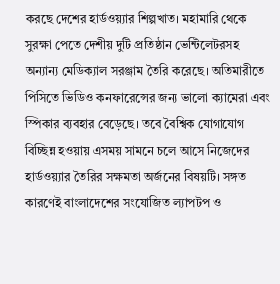করছে দেশের হার্ডওয়্যার শিল্পখাত। মহামারি থেকে সুরক্ষা পেতে দেশীয় দুটি প্রতিষ্ঠান ভেন্টিলেটরসহ অন্যান্য মেডিক্যাল সরঞ্জাম তৈরি করেছে। অতিমারীতে পিসিতে ভিডিও কনফারেন্সের জন্য ভালো ক্যামেরা এবং স্পিকার ব্যবহার বেড়েছে। তবে বৈশ্বিক যোগাযোগ বিচ্ছিন্ন হওয়ায় এসময় সামনে চলে আসে নিজেদের হার্ডওয়্যার তৈরির সক্ষমতা অর্জনের বিষয়টি। সঙ্গত কারণেই বাংলাদেশের সংযোজিত ল্যাপটপ ও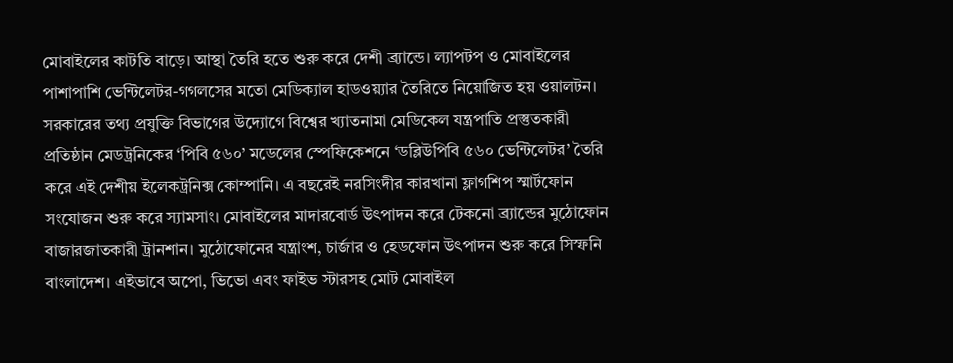মোবাইলের কাটতি বাড়ে। আস্থা তৈরি হতে শুরু করে দেশী ব্র্যান্ডে। ল্যাপটপ ও মোবাইলের পাশাপাশি ভেন্টিলেটর-গগলসের মতো মেডিক্যাল হাডওয়্যার তৈরিতে নিয়োজিত হয় ওয়ালটন। সরকারের তথ্য প্রযুক্তি বিভাগের উদ্যোগে বিশ্বের খ্যাতনামা মেডিকেল যন্ত্রপাতি প্রস্তুতকারী প্রতিষ্ঠান মেডট্রনিকের ‘পিবি ৫৬০’ মডেলের স্পেফিকেশনে ‘ডব্লিউপিবি ৫৬০ ভেন্টিলেটর’ তৈরি করে এই দেশীয় ইলেকট্রনিক্স কোম্পানি। এ বছরেই নরসিংদীর কারখানা ফ্লাগশিপ স্মার্টফোন সংযোজন শুরু করে স্যামসাং। মোবাইলের মাদারবোর্ড উৎপাদন করে টেকনো ব্র্যান্ডের মুঠোফোন বাজারজাতকারী ট্রানশান। মুঠোফোনের যন্ত্রাংশ, চার্জার ও হেডফোন উৎপাদন শুরু করে সিস্ফনি বাংলাদেশ। এইভাবে অপো, ভিভো এবং ফাইভ স্টারসহ মোট মোবাইল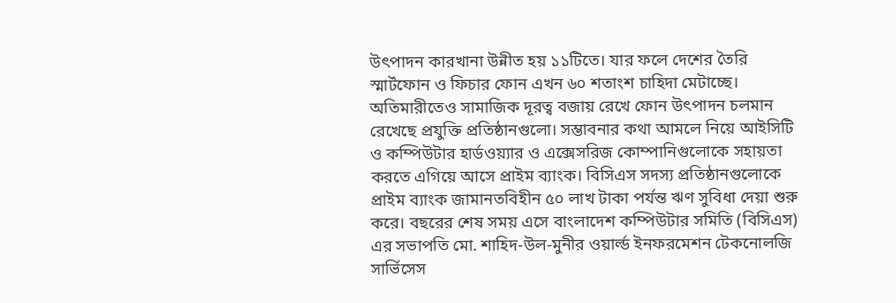উৎপাদন কারখানা উন্নীত হয় ১১টিতে। যার ফলে দেশের তৈরি স্মার্টফোন ও ফিচার ফোন এখন ৬০ শতাংশ চাহিদা মেটাচ্ছে। অতিমারীতেও সামাজিক দূরত্ব বজায় রেখে ফোন উৎপাদন চলমান রেখেছে প্রযুক্তি প্রতিষ্ঠানগুলো। সম্ভাবনার কথা আমলে নিয়ে আইসিটি ও কম্পিউটার হার্ডওয়্যার ও এক্সেসরিজ কোম্পানিগুলোকে সহায়তা করতে এগিয়ে আসে প্রাইম ব্যাংক। বিসিএস সদস্য প্রতিষ্ঠানগুলোকে প্রাইম ব্যাংক জামানতবিহীন ৫০ লাখ টাকা পর্যন্ত ঋণ সুবিধা দেয়া শুরু করে। বছরের শেষ সময় এসে বাংলাদেশ কম্পিউটার সমিতি (বিসিএস) এর সভাপতি মো. শাহিদ-উল-মুনীর ওয়ার্ল্ড ইনফরমেশন টেকনোলজি সার্ভিসেস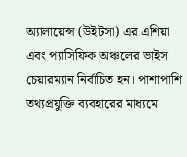অ্যালায়েন্স (উইটসা) এর এশিয়া এবং প্যাসিফিক অঞ্চলের ভাইস চেয়ারম্যান নির্বাচিত হন। পাশাপাশি তথ্যপ্রযুক্তি ব্যবহারের মাধ্যমে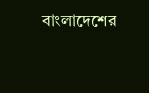বাংলাদেশের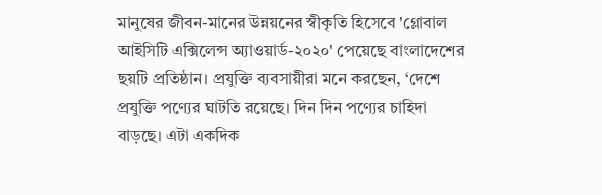মানুষের জীবন-মানের উন্নয়নের স্বীকৃতি হিসেবে 'গ্লোবাল আইসিটি এক্সিলেন্স অ্যাওয়ার্ড-২০২০' পেয়েছে বাংলাদেশের ছয়টি প্রতিষ্ঠান। প্রযুক্তি ব্যবসায়ীরা মনে করছেন, ‘দেশে প্রযুক্তি পণ্যের ঘাটতি রয়েছে। দিন দিন পণ্যের চাহিদা বাড়ছে। এটা একদিক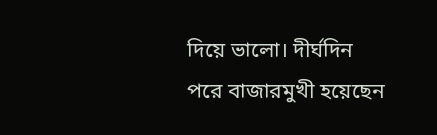দিয়ে ভালো। দীর্ঘদিন পরে বাজারমুখী হয়েছেন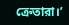ক্রেতারা।’